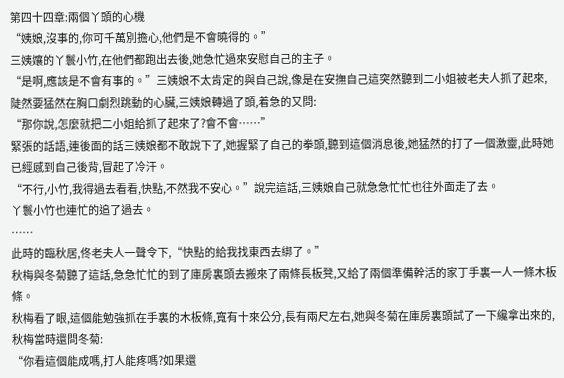第四十四章:兩個丫頭的心機
“姨娘,沒事的,你可千萬別擔心,他們是不會曉得的。”
三姨孃的丫鬟小竹,在他們都跑出去後,她急忙過來安慰自己的主子。
“是啊,應該是不會有事的。”三姨娘不太肯定的與自己說,像是在安撫自己這突然聽到二小姐被老夫人抓了起來,陡然要猛然在胸口劇烈跳動的心臟,三姨娘轉過了頭,着急的又問:
“那你說,怎麼就把二小姐給抓了起來了?會不會……”
緊張的話語,連後面的話三姨娘都不敢說下了,她握緊了自己的拳頭,聽到這個消息後,她猛然的打了一個激靈,此時她已經感到自己後背,冒起了冷汗。
“不行,小竹,我得過去看看,快點,不然我不安心。”說完這話,三姨娘自己就急急忙忙也往外面走了去。
丫鬟小竹也連忙的追了過去。
……
此時的臨秋居,佟老夫人一聲令下,“快點的給我找東西去綁了。”
秋梅與冬菊聽了這話,急急忙忙的到了庫房裏頭去搬來了兩條長板凳,又給了兩個準備幹活的家丁手裏一人一條木板條。
秋梅看了眼,這個能勉強抓在手裏的木板條,寬有十來公分,長有兩尺左右,她與冬菊在庫房裏頭試了一下纔拿出來的,秋梅當時還問冬菊:
“你看這個能成嗎,打人能疼嗎?如果還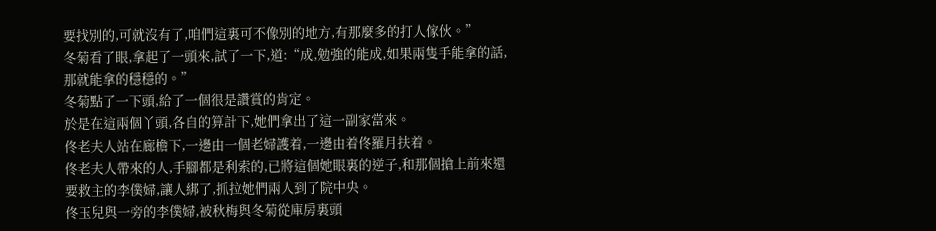要找別的,可就沒有了,咱們這裏可不像別的地方,有那麼多的打人傢伙。”
冬菊看了眼,拿起了一頭來,試了一下,道:“成,勉強的能成,如果兩隻手能拿的話,那就能拿的穩穩的。”
冬菊點了一下頭,給了一個很是讚賞的肯定。
於是在這兩個丫頭,各自的算計下,她們拿出了這一副家當來。
佟老夫人站在廊檐下,一邊由一個老婦護着,一邊由着佟羅月扶着。
佟老夫人帶來的人,手腳都是利索的,已將這個她眼裏的逆子,和那個搶上前來還要救主的李僕婦,讓人綁了,抓拉她們兩人到了院中央。
佟玉兒與一旁的李僕婦,被秋梅與冬菊從庫房裏頭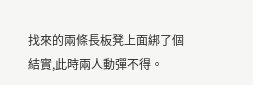找來的兩條長板凳上面綁了個結實,此時兩人動彈不得。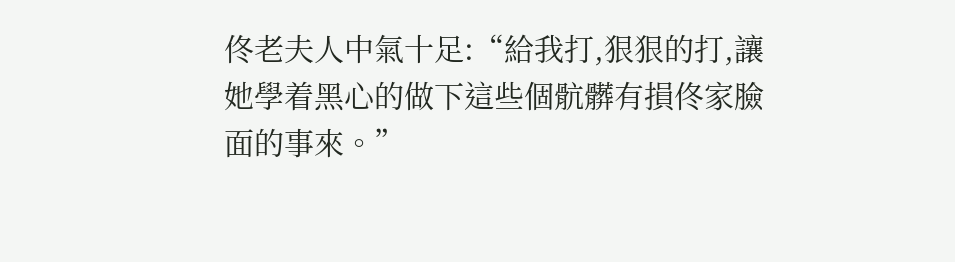佟老夫人中氣十足:“給我打,狠狠的打,讓她學着黑心的做下這些個骯髒有損佟家臉面的事來。”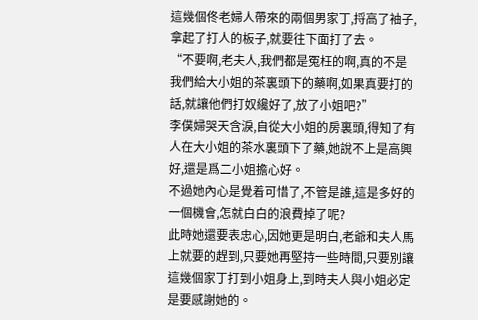這幾個佟老婦人帶來的兩個男家丁,捋高了袖子,拿起了打人的板子,就要往下面打了去。
“不要啊,老夫人,我們都是冤枉的啊,真的不是我們給大小姐的茶裏頭下的藥啊,如果真要打的話,就讓他們打奴纔好了,放了小姐吧?”
李僕婦哭天含淚,自從大小姐的房裏頭,得知了有人在大小姐的茶水裏頭下了藥,她說不上是高興好,還是爲二小姐擔心好。
不過她內心是覺着可惜了,不管是誰,這是多好的一個機會,怎就白白的浪費掉了呢?
此時她還要表忠心,因她更是明白,老爺和夫人馬上就要的趕到,只要她再堅持一些時間,只要別讓這幾個家丁打到小姐身上,到時夫人與小姐必定是要感謝她的。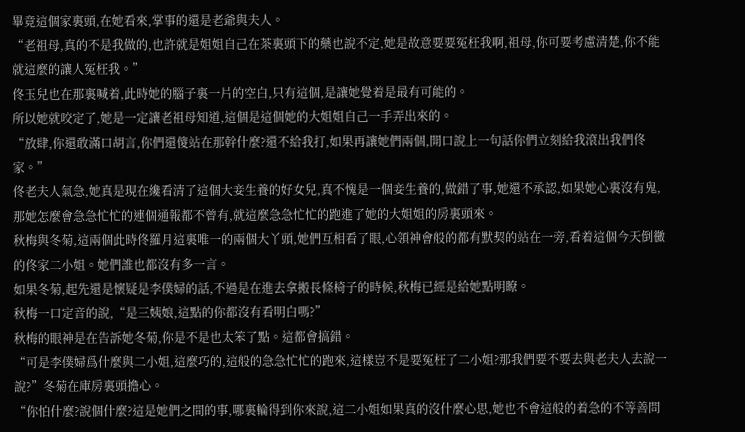畢竟這個家裏頭,在她看來,掌事的還是老爺與夫人。
“老祖母,真的不是我做的,也許就是姐姐自己在茶裏頭下的藥也說不定,她是故意要要冤枉我啊,祖母,你可要考慮清楚,你不能就這麼的讓人冤枉我。”
佟玉兒也在那裏喊着,此時她的腦子裏一片的空白,只有這個,是讓她覺着是最有可能的。
所以她就咬定了,她是一定讓老祖母知道,這個是這個她的大姐姐自己一手弄出來的。
“放肆,你還敢滿口胡言,你們還傻站在那幹什麼?還不給我打,如果再讓她們兩個,開口說上一句話你們立刻給我滾出我們佟家。”
佟老夫人氣急,她真是現在纔看清了這個大妾生養的好女兒,真不愧是一個妾生養的,做錯了事,她還不承認,如果她心裏沒有鬼,那她怎麼會急急忙忙的連個通報都不曾有,就這麼急急忙忙的跑進了她的大姐姐的房裏頭來。
秋梅與冬菊,這兩個此時佟羅月這裏唯一的兩個大丫頭,她們互相看了眼,心領神會般的都有默契的站在一旁,看着這個今天倒黴的佟家二小姐。她們誰也都沒有多一言。
如果冬菊,起先還是懷疑是李僕婦的話,不過是在進去拿搬長條椅子的時候,秋梅已經是給她點明瞭。
秋梅一口定音的說,“是三姨娘,這點的你都沒有看明白嗎?”
秋梅的眼神是在告訴她冬菊,你是不是也太笨了點。這都會搞錯。
“可是李僕婦爲什麼與二小姐,這麼巧的,這般的急急忙忙的跑來,這樣豈不是要冤枉了二小姐?那我們要不要去與老夫人去說一說?”冬菊在庫房裏頭擔心。
“你怕什麼?說個什麼?這是她們之間的事,哪裏輪得到你來說,這二小姐如果真的沒什麼心思,她也不會這般的着急的不等善問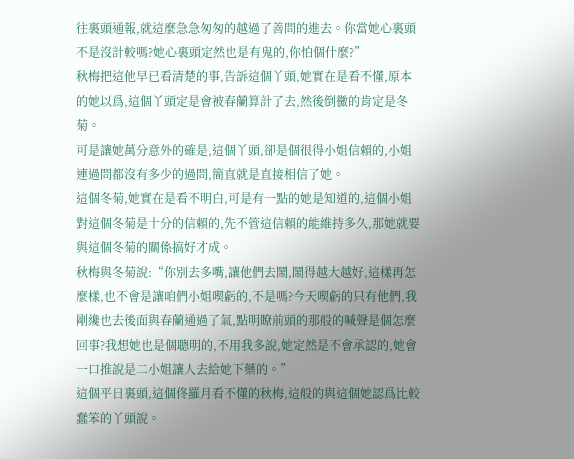往裏頭通報,就這麼急急匆匆的越過了善問的進去。你當她心裏頭不是沒計較嗎?她心裏頭定然也是有鬼的,你怕個什麼?”
秋梅把這他早已看清楚的事,告訴這個丫頭,她實在是看不懂,原本的她以爲,這個丫頭定是會被春蘭算計了去,然後倒黴的肯定是冬菊。
可是讓她萬分意外的確是,這個丫頭,卻是個很得小姐信賴的,小姐連過問都沒有多少的過問,簡直就是直接相信了她。
這個冬菊,她實在是看不明白,可是有一點的她是知道的,這個小姐對這個冬菊是十分的信賴的,先不管這信賴的能維持多久,那她就要與這個冬菊的關係搞好才成。
秋梅與冬菊說:“你別去多嘴,讓他們去鬧,鬧得越大越好,這樣再怎麼樣,也不會是讓咱們小姐喫虧的,不是嗎?今天喫虧的只有他們,我剛纔也去後面與春蘭通過了氣,點明瞭前頭的那般的喊聲是個怎麼回事?我想她也是個聰明的,不用我多說,她定然是不會承認的,她會一口推說是二小姐讓人去給她下藥的。”
這個平日裏頭,這個佟羅月看不懂的秋梅,這般的與這個她認爲比較蠢笨的丫頭說。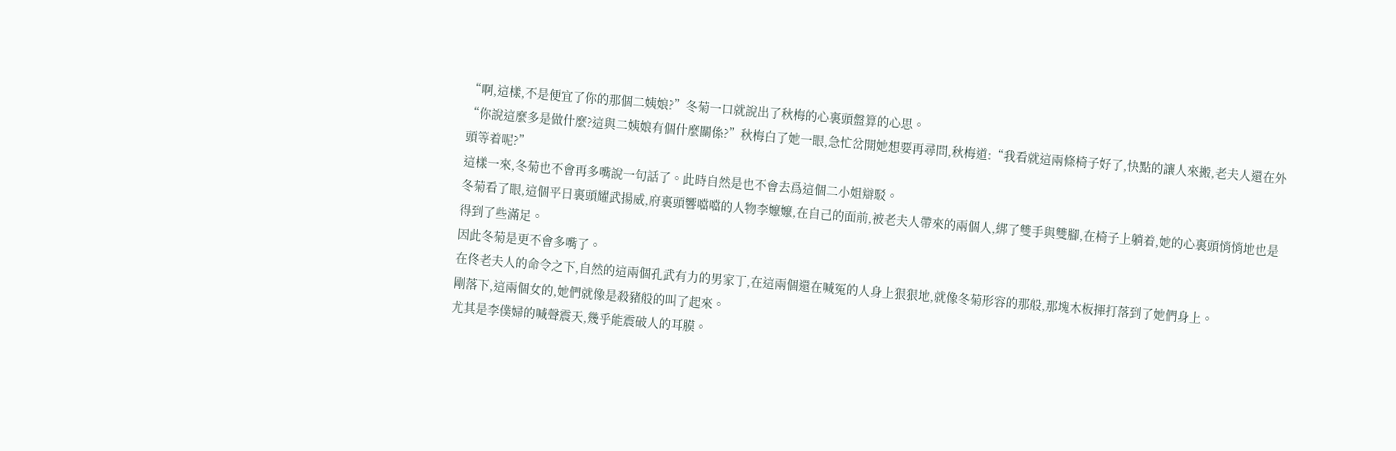“啊,這樣,不是便宜了你的那個二姨娘?”冬菊一口就說出了秋梅的心裏頭盤算的心思。
“你說這麼多是做什麼?這與二姨娘有個什麼關係?”秋梅白了她一眼,急忙岔開她想要再尋問,秋梅道:“我看就這兩條椅子好了,快點的讓人來搬,老夫人還在外頭等着呢?”
這樣一來,冬菊也不會再多嘴說一句話了。此時自然是也不會去爲這個二小姐辯駁。
冬菊看了眼,這個平日裏頭耀武揚威,府裏頭響噹噹的人物李嬤嬤,在自己的面前,被老夫人帶來的兩個人,綁了雙手與雙腳,在椅子上躺着,她的心裏頭悄悄地也是得到了些滿足。
因此冬菊是更不會多嘴了。
在佟老夫人的命令之下,自然的這兩個孔武有力的男家丁,在這兩個還在喊冤的人身上狠狠地,就像冬菊形容的那般,那塊木板揮打落到了她們身上。
剛落下,這兩個女的,她們就像是殺豬般的叫了起來。
尤其是李僕婦的喊聲震天,幾乎能震破人的耳膜。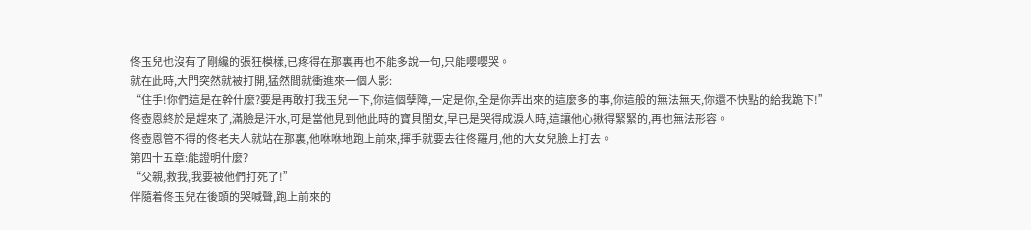佟玉兒也沒有了剛纔的張狂模樣,已疼得在那裏再也不能多說一句,只能嚶嚶哭。
就在此時,大門突然就被打開,猛然間就衝進來一個人影:
“住手!你們這是在幹什麼?要是再敢打我玉兒一下,你這個孽障,一定是你,全是你弄出來的這麼多的事,你這般的無法無天,你還不快點的給我跪下!”
佟壺恩終於是趕來了,滿臉是汗水,可是當他見到他此時的寶貝閨女,早已是哭得成淚人時,這讓他心揪得緊緊的,再也無法形容。
佟壺恩管不得的佟老夫人就站在那裏,他咻咻地跑上前來,揮手就要去往佟羅月,他的大女兒臉上打去。
第四十五章:能證明什麼?
“父親,救我,我要被他們打死了!”
伴隨着佟玉兒在後頭的哭喊聲,跑上前來的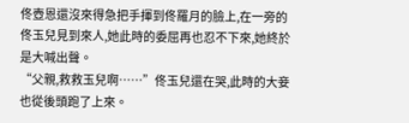佟壺恩還沒來得急把手揮到佟羅月的臉上,在一旁的佟玉兒見到來人,她此時的委屈再也忍不下來,她終於是大喊出聲。
“父親,救救玉兒啊……”佟玉兒還在哭,此時的大妾也從後頭跑了上來。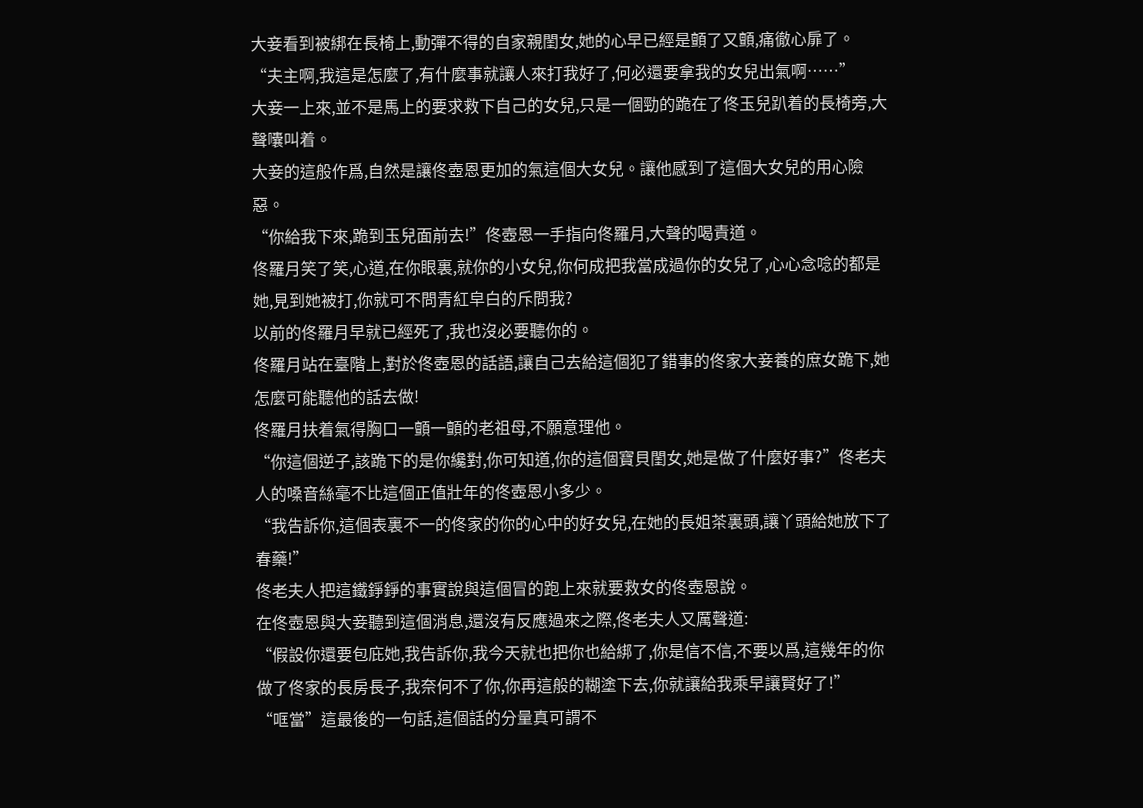大妾看到被綁在長椅上,動彈不得的自家親閨女,她的心早已經是顫了又顫,痛徹心扉了。
“夫主啊,我這是怎麼了,有什麼事就讓人來打我好了,何必還要拿我的女兒出氣啊……”
大妾一上來,並不是馬上的要求救下自己的女兒,只是一個勁的跪在了佟玉兒趴着的長椅旁,大聲囔叫着。
大妾的這般作爲,自然是讓佟壺恩更加的氣這個大女兒。讓他感到了這個大女兒的用心險惡。
“你給我下來,跪到玉兒面前去!”佟壺恩一手指向佟羅月,大聲的喝責道。
佟羅月笑了笑,心道,在你眼裏,就你的小女兒,你何成把我當成過你的女兒了,心心念唸的都是她,見到她被打,你就可不問青紅皁白的斥問我?
以前的佟羅月早就已經死了,我也沒必要聽你的。
佟羅月站在臺階上,對於佟壺恩的話語,讓自己去給這個犯了錯事的佟家大妾養的庶女跪下,她怎麼可能聽他的話去做!
佟羅月扶着氣得胸口一顫一顫的老祖母,不願意理他。
“你這個逆子,該跪下的是你纔對,你可知道,你的這個寶貝閨女,她是做了什麼好事?”佟老夫人的嗓音絲毫不比這個正值壯年的佟壺恩小多少。
“我告訴你,這個表裏不一的佟家的你的心中的好女兒,在她的長姐茶裏頭,讓丫頭給她放下了春藥!”
佟老夫人把這鐵錚錚的事實說與這個冒的跑上來就要救女的佟壺恩說。
在佟壺恩與大妾聽到這個消息,還沒有反應過來之際,佟老夫人又厲聲道:
“假設你還要包庇她,我告訴你,我今天就也把你也給綁了,你是信不信,不要以爲,這幾年的你做了佟家的長房長子,我奈何不了你,你再這般的糊塗下去,你就讓給我乘早讓賢好了!”
“哐當”這最後的一句話,這個話的分量真可謂不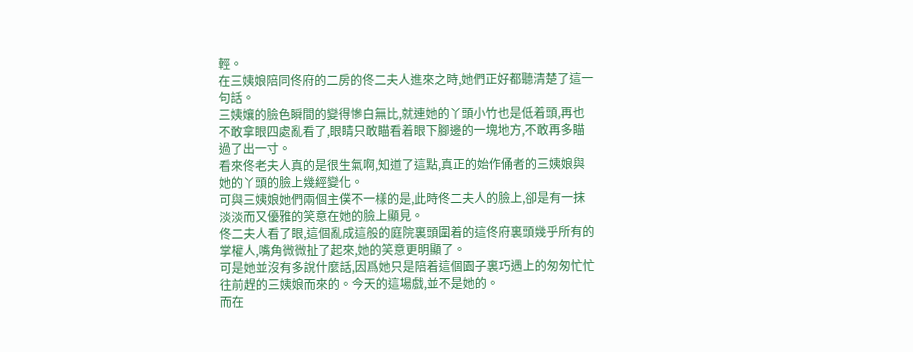輕。
在三姨娘陪同佟府的二房的佟二夫人進來之時,她們正好都聽清楚了這一句話。
三姨孃的臉色瞬間的變得慘白無比,就連她的丫頭小竹也是低着頭,再也不敢拿眼四處亂看了,眼睛只敢瞄看着眼下腳邊的一塊地方,不敢再多瞄過了出一寸。
看來佟老夫人真的是很生氣啊,知道了這點,真正的始作俑者的三姨娘與她的丫頭的臉上幾經變化。
可與三姨娘她們兩個主僕不一樣的是,此時佟二夫人的臉上,卻是有一抹淡淡而又優雅的笑意在她的臉上顯見。
佟二夫人看了眼,這個亂成這般的庭院裏頭圍着的這佟府裏頭幾乎所有的掌權人,嘴角微微扯了起來,她的笑意更明顯了。
可是她並沒有多說什麼話,因爲她只是陪着這個園子裏巧遇上的匆匆忙忙往前趕的三姨娘而來的。今天的這場戲,並不是她的。
而在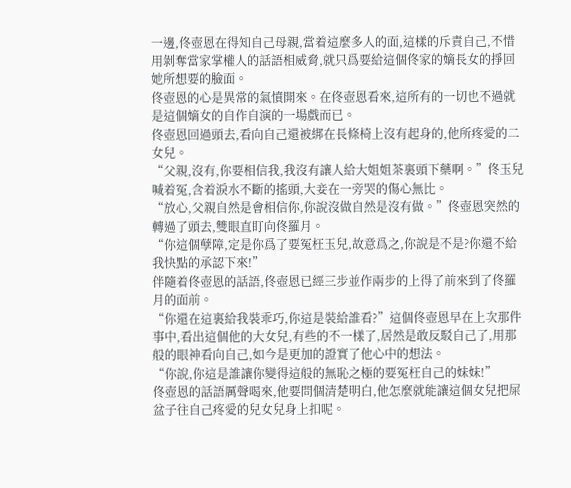一邊,佟壺恩在得知自己母親,當着這麼多人的面,這樣的斥責自己,不惜用剝奪當家掌權人的話語相威脅,就只爲要給這個佟家的嫡長女的掙回她所想要的臉面。
佟壺恩的心是異常的氣憤開來。在佟壺恩看來,這所有的一切也不過就是這個嫡女的自作自演的一場戲而已。
佟壺恩回過頭去,看向自己還被綁在長條椅上沒有起身的,他所疼愛的二女兒。
“父親,沒有,你要相信我,我沒有讓人給大姐姐茶裏頭下藥啊。”佟玉兒喊着冤,含着淚水不斷的搖頭,大妾在一旁哭的傷心無比。
“放心,父親自然是會相信你,你說沒做自然是沒有做。”佟壺恩突然的轉過了頭去,雙眼直盯向佟羅月。
“你這個孽障,定是你爲了要冤枉玉兒,故意爲之,你說是不是?你還不給我快點的承認下來!”
伴隨着佟壺恩的話語,佟壺恩已經三步並作兩步的上得了前來到了佟羅月的面前。
“你還在這裏給我裝乖巧,你這是裝給誰看?”這個佟壺恩早在上次那件事中,看出這個他的大女兒,有些的不一樣了,居然是敢反駁自己了,用那般的眼神看向自己,如今是更加的證實了他心中的想法。
“你說,你這是誰讓你變得這般的無恥之極的要冤枉自己的妹妹!”
佟壺恩的話語厲聲喝來,他要問個清楚明白,他怎麼就能讓這個女兒把屎盆子往自己疼愛的兒女兒身上扣呢。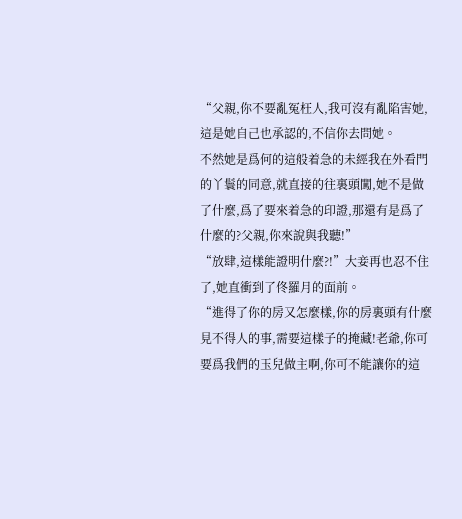“父親,你不要亂冤枉人,我可沒有亂陷害她,這是她自己也承認的,不信你去問她。
不然她是爲何的這般着急的未經我在外看門的丫鬟的同意,就直接的往裏頭闖,她不是做了什麼,爲了要來着急的印證,那還有是爲了什麼的?父親,你來說與我聽!”
“放肆,這樣能證明什麼?!”大妾再也忍不住了,她直衝到了佟羅月的面前。
“進得了你的房又怎麼樣,你的房裏頭有什麼見不得人的事,需要這樣子的掩藏!老爺,你可要爲我們的玉兒做主啊,你可不能讓你的這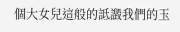個大女兒這般的詆譭我們的玉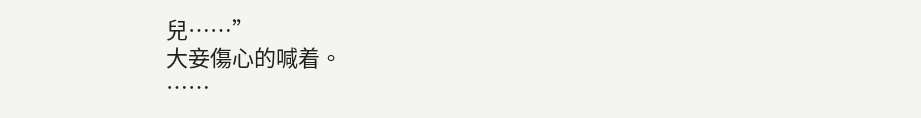兒……”
大妾傷心的喊着。
……